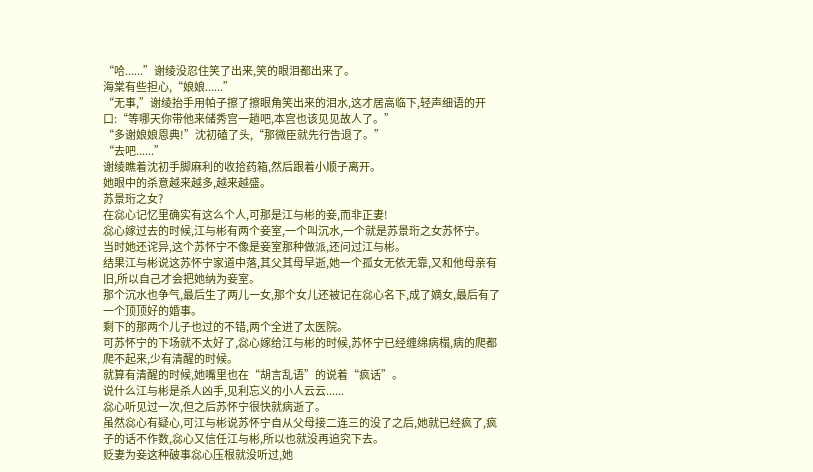“哈......”谢绫没忍住笑了出来,笑的眼泪都出来了。
海棠有些担心,“娘娘......”
“无事,”谢绫抬手用帕子擦了擦眼角笑出来的泪水,这才居高临下,轻声细语的开口:“等哪天你带他来储秀宫一趟吧,本宫也该见见故人了。”
“多谢娘娘恩典!”沈初磕了头,“那微臣就先行告退了。”
“去吧......”
谢绫瞧着沈初手脚麻利的收拾药箱,然后跟着小顺子离开。
她眼中的杀意越来越多,越来越盛。
苏景珩之女?
在惢心记忆里确实有这么个人,可那是江与彬的妾,而非正妻!
惢心嫁过去的时候,江与彬有两个妾室,一个叫沉水,一个就是苏景珩之女苏怀宁。
当时她还诧异,这个苏怀宁不像是妾室那种做派,还问过江与彬。
结果江与彬说这苏怀宁家道中落,其父其母早逝,她一个孤女无依无靠,又和他母亲有旧,所以自己才会把她纳为妾室。
那个沉水也争气,最后生了两儿一女,那个女儿还被记在惢心名下,成了嫡女,最后有了一个顶顶好的婚事。
剩下的那两个儿子也过的不错,两个全进了太医院。
可苏怀宁的下场就不太好了,惢心嫁给江与彬的时候,苏怀宁已经缠绵病榻,病的爬都爬不起来,少有清醒的时候。
就算有清醒的时候,她嘴里也在“胡言乱语”的说着“疯话”。
说什么江与彬是杀人凶手,见利忘义的小人云云......
惢心听见过一次,但之后苏怀宁很快就病逝了。
虽然惢心有疑心,可江与彬说苏怀宁自从父母接二连三的没了之后,她就已经疯了,疯子的话不作数,惢心又信任江与彬,所以也就没再追究下去。
贬妻为妾这种破事惢心压根就没听过,她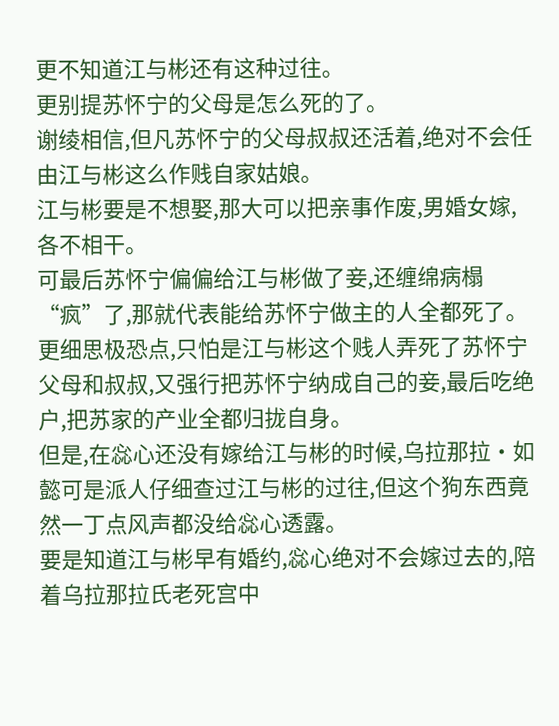更不知道江与彬还有这种过往。
更别提苏怀宁的父母是怎么死的了。
谢绫相信,但凡苏怀宁的父母叔叔还活着,绝对不会任由江与彬这么作贱自家姑娘。
江与彬要是不想娶,那大可以把亲事作废,男婚女嫁,各不相干。
可最后苏怀宁偏偏给江与彬做了妾,还缠绵病榻“疯”了,那就代表能给苏怀宁做主的人全都死了。
更细思极恐点,只怕是江与彬这个贱人弄死了苏怀宁父母和叔叔,又强行把苏怀宁纳成自己的妾,最后吃绝户,把苏家的产业全都归拢自身。
但是,在惢心还没有嫁给江与彬的时候,乌拉那拉·如懿可是派人仔细查过江与彬的过往,但这个狗东西竟然一丁点风声都没给惢心透露。
要是知道江与彬早有婚约,惢心绝对不会嫁过去的,陪着乌拉那拉氏老死宫中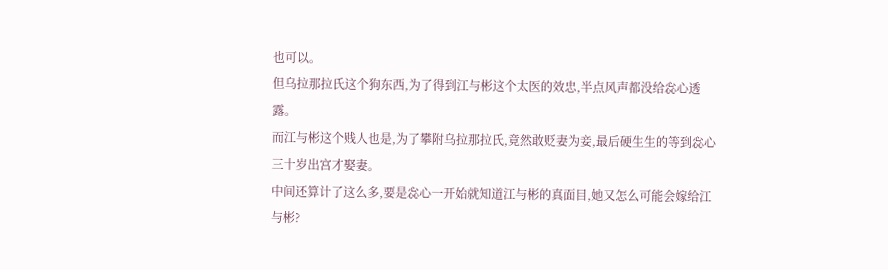也可以。
但乌拉那拉氏这个狗东西,为了得到江与彬这个太医的效忠,半点风声都没给惢心透露。
而江与彬这个贱人也是,为了攀附乌拉那拉氏,竟然敢贬妻为妾,最后硬生生的等到惢心三十岁出宫才娶妻。
中间还算计了这么多,要是惢心一开始就知道江与彬的真面目,她又怎么可能会嫁给江与彬?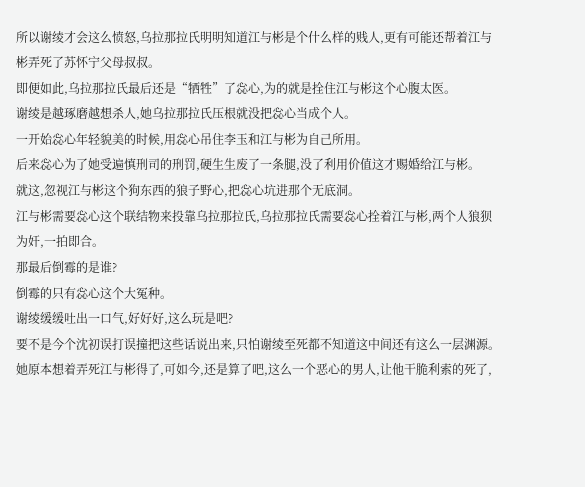所以谢绫才会这么愤怒,乌拉那拉氏明明知道江与彬是个什么样的贱人,更有可能还帮着江与彬弄死了苏怀宁父母叔叔。
即便如此,乌拉那拉氏最后还是“牺牲”了惢心,为的就是拴住江与彬这个心腹太医。
谢绫是越琢磨越想杀人,她乌拉那拉氏压根就没把惢心当成个人。
一开始惢心年轻貌美的时候,用惢心吊住李玉和江与彬为自己所用。
后来惢心为了她受遍慎刑司的刑罚,硬生生废了一条腿,没了利用价值这才赐婚给江与彬。
就这,忽视江与彬这个狗东西的狼子野心,把惢心坑进那个无底洞。
江与彬需要惢心这个联结物来投靠乌拉那拉氏,乌拉那拉氏需要惢心拴着江与彬,两个人狼狈为奸,一拍即合。
那最后倒霉的是谁?
倒霉的只有惢心这个大冤种。
谢绫缓缓吐出一口气,好好好,这么玩是吧?
要不是今个沈初误打误撞把这些话说出来,只怕谢绫至死都不知道这中间还有这么一层渊源。
她原本想着弄死江与彬得了,可如今,还是算了吧,这么一个恶心的男人,让他干脆利索的死了,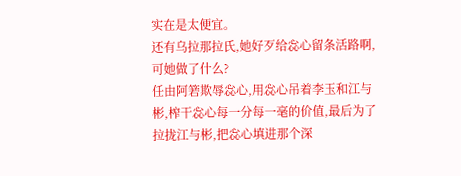实在是太便宜。
还有乌拉那拉氏,她好歹给惢心留条活路啊,可她做了什么?
任由阿箬欺辱惢心,用惢心吊着李玉和江与彬,榨干惢心每一分每一毫的价值,最后为了拉拢江与彬,把惢心填进那个深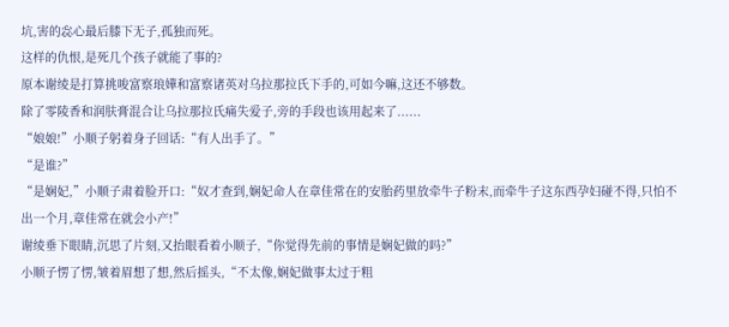坑,害的惢心最后膝下无子,孤独而死。
这样的仇恨,是死几个孩子就能了事的?
原本谢绫是打算挑唆富察琅嬅和富察诸英对乌拉那拉氏下手的,可如今嘛,这还不够数。
除了零陵香和润肤膏混合让乌拉那拉氏痛失爱子,旁的手段也该用起来了......
“娘娘!”小顺子躬着身子回话:“有人出手了。”
“是谁?”
“是娴妃,”小顺子肃着脸开口:“奴才查到,娴妃命人在章佳常在的安胎药里放牵牛子粉末,而牵牛子这东西孕妇碰不得,只怕不出一个月,章佳常在就会小产!”
谢绫垂下眼睛,沉思了片刻,又抬眼看着小顺子,“你觉得先前的事情是娴妃做的吗?”
小顺子愣了愣,皱着眉想了想,然后摇头,“不太像,娴妃做事太过于粗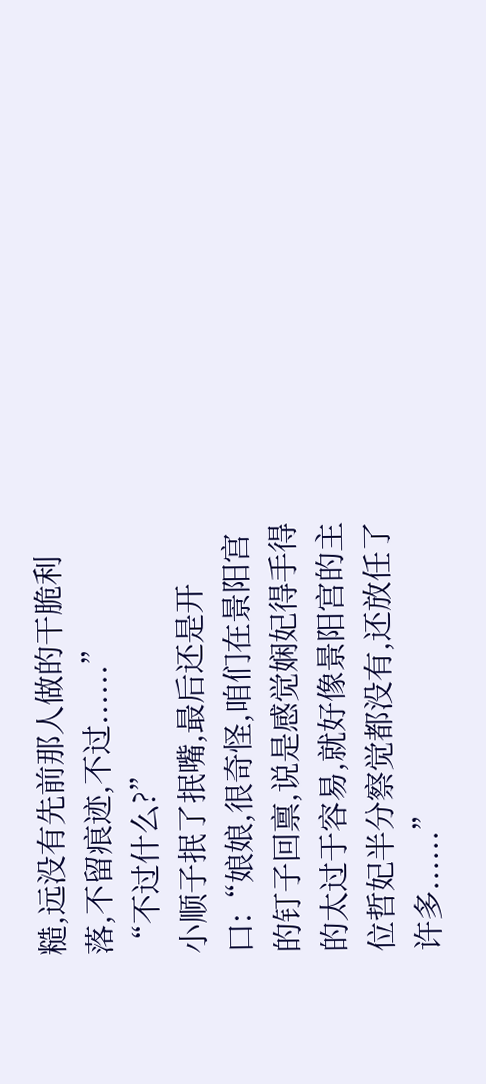糙,远没有先前那人做的干脆利落,不留痕迹,不过......”
“不过什么?”
小顺子抿了抿嘴,最后还是开口:“娘娘,很奇怪,咱们在景阳宫的钉子回禀,说是感觉娴妃得手得的太过于容易,就好像景阳宫的主位哲妃半分察觉都没有,还放任了许多......”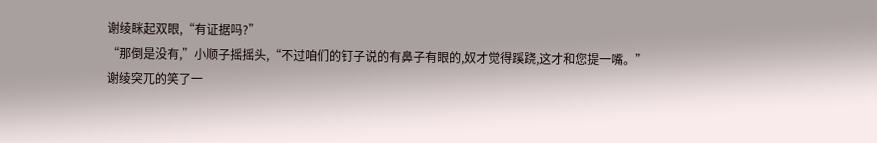谢绫眯起双眼,“有证据吗?”
“那倒是没有,”小顺子摇摇头,“不过咱们的钉子说的有鼻子有眼的,奴才觉得蹊跷,这才和您提一嘴。”
谢绫突兀的笑了一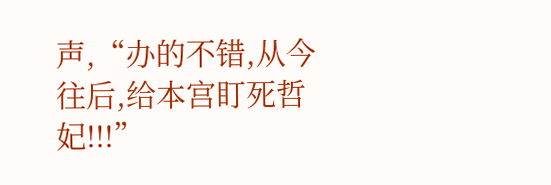声,“办的不错,从今往后,给本宫盯死哲妃!!!”